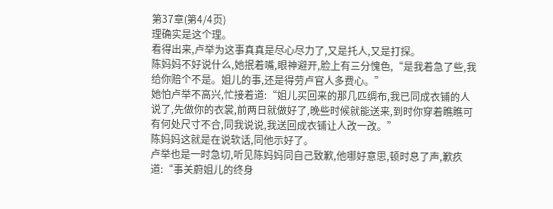第37章(第4/4页)
理确实是这个理。
看得出来,卢举为这事真真是尽心尽力了,又是托人,又是打探。
陈妈妈不好说什么,她抿着嘴,眼神避开,脸上有三分愧色,“是我着急了些,我给你赔个不是。姐儿的事,还是得劳卢官人多费心。”
她怕卢举不高兴,忙接着道:“姐儿买回来的那几匹绸布,我已同成衣铺的人说了,先做你的衣裳,前两日就做好了,晚些时候就能送来,到时你穿着瞧瞧可有何处尺寸不合,同我说说,我送回成衣铺让人改一改。”
陈妈妈这就是在说软话,同他示好了。
卢举也是一时急切,听见陈妈妈同自己致歉,他哪好意思,顿时息了声,歉疚道:“事关蔚姐儿的终身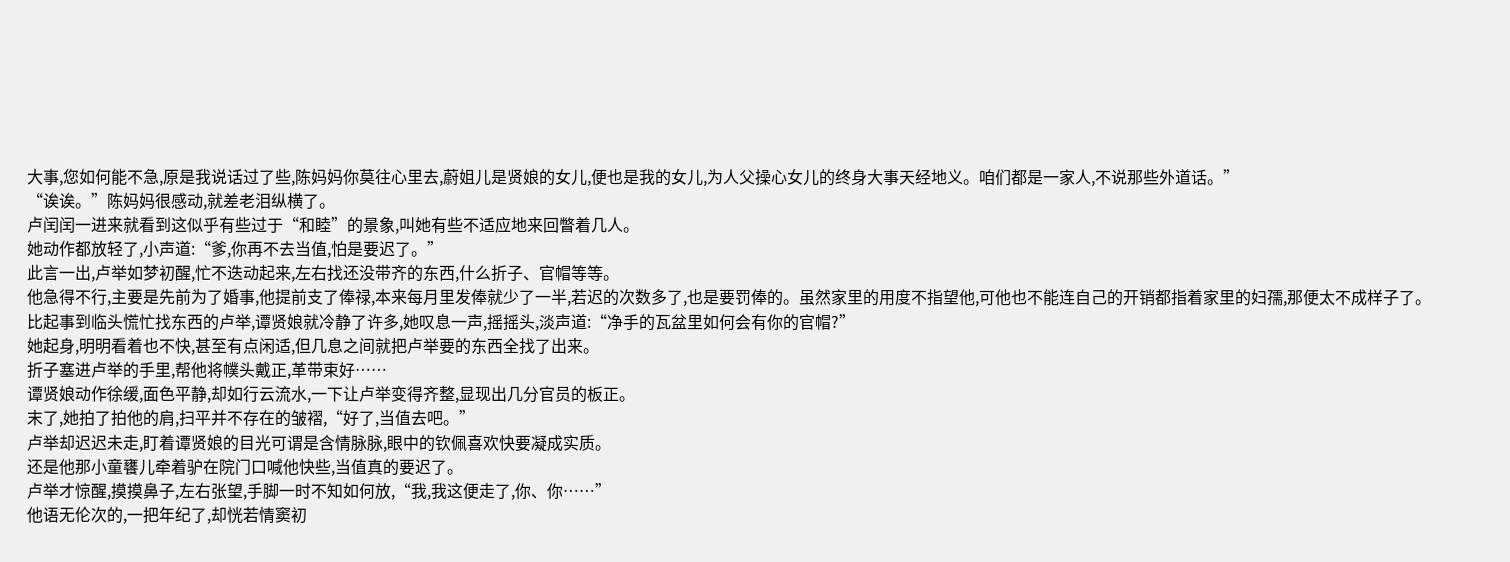大事,您如何能不急,原是我说话过了些,陈妈妈你莫往心里去,蔚姐儿是贤娘的女儿,便也是我的女儿,为人父操心女儿的终身大事天经地义。咱们都是一家人,不说那些外道话。”
“诶诶。”陈妈妈很感动,就差老泪纵横了。
卢闰闰一进来就看到这似乎有些过于“和睦”的景象,叫她有些不适应地来回瞥着几人。
她动作都放轻了,小声道:“爹,你再不去当值,怕是要迟了。”
此言一出,卢举如梦初醒,忙不迭动起来,左右找还没带齐的东西,什么折子、官帽等等。
他急得不行,主要是先前为了婚事,他提前支了俸禄,本来每月里发俸就少了一半,若迟的次数多了,也是要罚俸的。虽然家里的用度不指望他,可他也不能连自己的开销都指着家里的妇孺,那便太不成样子了。
比起事到临头慌忙找东西的卢举,谭贤娘就冷静了许多,她叹息一声,摇摇头,淡声道:“净手的瓦盆里如何会有你的官帽?”
她起身,明明看着也不快,甚至有点闲适,但几息之间就把卢举要的东西全找了出来。
折子塞进卢举的手里,帮他将幞头戴正,革带束好……
谭贤娘动作徐缓,面色平静,却如行云流水,一下让卢举变得齐整,显现出几分官员的板正。
末了,她拍了拍他的肩,扫平并不存在的皱褶,“好了,当值去吧。”
卢举却迟迟未走,盯着谭贤娘的目光可谓是含情脉脉,眼中的钦佩喜欢快要凝成实质。
还是他那小童饔儿牵着驴在院门口喊他快些,当值真的要迟了。
卢举才惊醒,摸摸鼻子,左右张望,手脚一时不知如何放,“我,我这便走了,你、你……”
他语无伦次的,一把年纪了,却恍若情窦初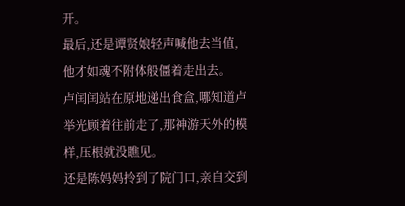开。
最后,还是谭贤娘轻声喊他去当值,他才如魂不附体般僵着走出去。
卢闰闰站在原地递出食盒,哪知道卢举光顾着往前走了,那神游天外的模样,压根就没瞧见。
还是陈妈妈拎到了院门口,亲自交到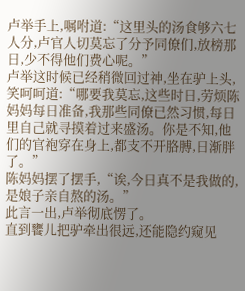卢举手上,嘱咐道:“这里头的汤食够六七人分,卢官人切莫忘了分予同僚们,放榜那日,少不得他们费心呢。”
卢举这时候已经稍微回过神,坐在驴上头,笑呵呵道:“哪要我莫忘,这些时日,劳烦陈妈妈每日准备,我那些同僚已然习惯,每日里自己就寻摸着过来盛汤。你是不知,他们的官袍穿在身上,都支不开胳膊,日渐胖了。”
陈妈妈摆了摆手,“诶,今日真不是我做的,是娘子亲自熬的汤。”
此言一出,卢举彻底愣了。
直到饔儿把驴牵出很远,还能隐约窥见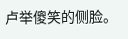卢举傻笑的侧脸。